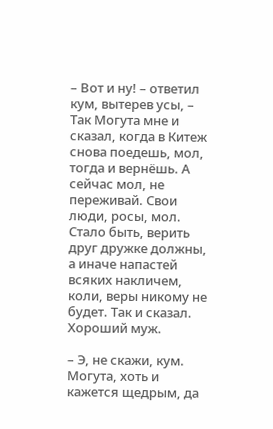– Вот и ну! – ответил кум, вытерев усы, – Так Могута мне и сказал, когда в Китеж снова поедешь, мол, тогда и вернёшь. А сейчас мол, не переживай. Свои люди, росы, мол. Стало быть, верить друг дружке должны, а иначе напастей всяких накличем, коли, веры никому не будет. Так и сказал. Хороший муж.

– Э, не скажи, кум. Могута, хоть и кажется щедрым, да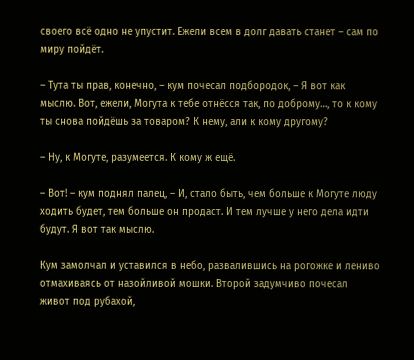своего всё одно не упустит. Ежели всем в долг давать станет – сам по миру пойдёт.

– Тута ты прав, конечно, – кум почесал подбородок, – Я вот как мыслю. Вот, ежели, Могута к тебе отнёсся так, по доброму…, то к кому ты снова пойдёшь за товаром? К нему, али к кому другому?

– Ну, к Могуте, разумеется. К кому ж ещё.

– Вот! – кум поднял палец, – И, стало быть, чем больше к Могуте люду ходить будет, тем больше он продаст. И тем лучше у него дела идти будут. Я вот так мыслю.

Кум замолчал и уставился в небо, развалившись на рогожке и лениво отмахиваясь от назойливой мошки. Второй задумчиво почесал живот под рубахой,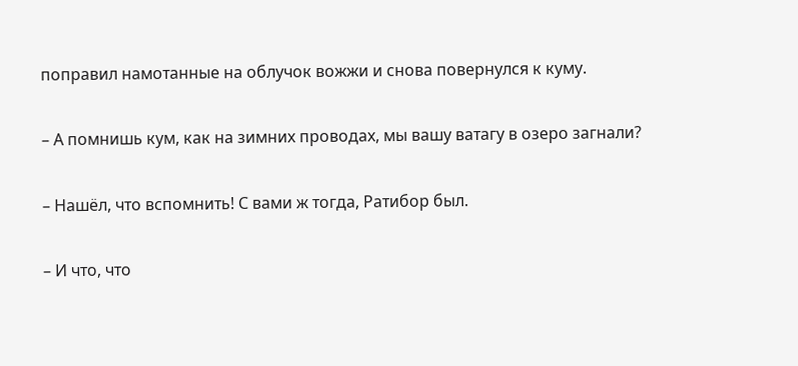поправил намотанные на облучок вожжи и снова повернулся к куму.

– А помнишь кум, как на зимних проводах, мы вашу ватагу в озеро загнали?

– Нашёл, что вспомнить! С вами ж тогда, Ратибор был.

– И что, что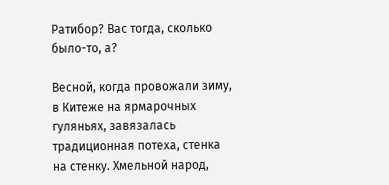Ратибор? Вас тогда, сколько было-то, а?

Весной, когда провожали зиму, в Китеже на ярмарочных гуляньях, завязалась традиционная потеха, стенка на стенку. Хмельной народ,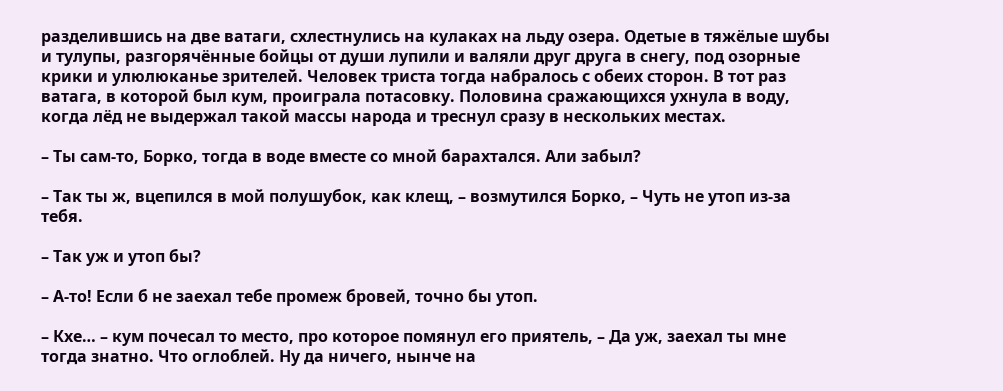разделившись на две ватаги, схлестнулись на кулаках на льду озера. Одетые в тяжёлые шубы и тулупы, разгорячённые бойцы от души лупили и валяли друг друга в снегу, под озорные крики и улюлюканье зрителей. Человек триста тогда набралось с обеих сторон. В тот раз ватага, в которой был кум, проиграла потасовку. Половина сражающихся ухнула в воду, когда лёд не выдержал такой массы народа и треснул сразу в нескольких местах.

– Ты сам-то, Борко, тогда в воде вместе со мной барахтался. Али забыл?

– Так ты ж, вцепился в мой полушубок, как клещ, – возмутился Борко, – Чуть не утоп из-за тебя.

– Так уж и утоп бы?

– А-то! Если б не заехал тебе промеж бровей, точно бы утоп.

– Кхе… – кум почесал то место, про которое помянул его приятель, – Да уж, заехал ты мне тогда знатно. Что оглоблей. Ну да ничего, нынче на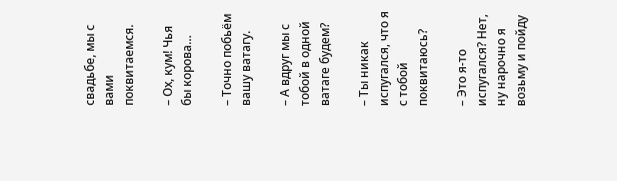свадьбе, мы с вами поквитаемся.

– Ох, кум! Чья бы корова…

– Точно побьём вашу ватагу.

– А вдруг мы с тобой в одной ватаге будем?

– Ты никак испугался, что я с тобой поквитаюсь?

– Это я-то испугался? Нет, ну нарочно я возьму и пойду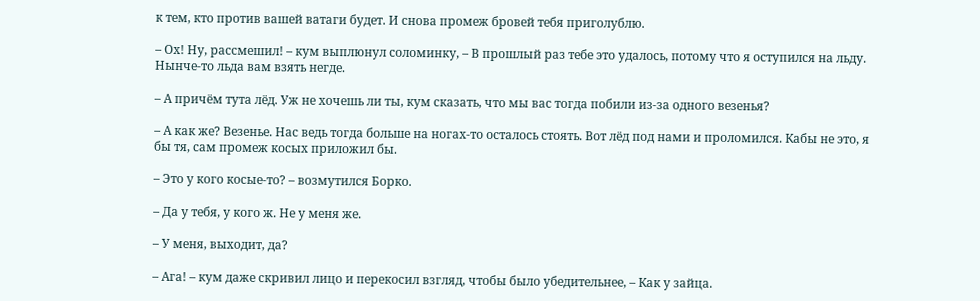к тем, кто против вашей ватаги будет. И снова промеж бровей тебя приголублю.

– Ох! Ну, рассмешил! – кум выплюнул соломинку, – В прошлый раз тебе это удалось, потому что я оступился на льду. Нынче-то льда вам взять негде.

– А причём тута лёд. Уж не хочешь ли ты, кум сказать, что мы вас тогда побили из-за одного везенья?

– А как же? Везенье. Нас ведь тогда больше на ногах-то осталось стоять. Вот лёд под нами и проломился. Кабы не это, я бы тя, сам промеж косых приложил бы.

– Это у кого косые-то? – возмутился Борко.

– Да у тебя, у кого ж. Не у меня же.

– У меня, выходит, да?

– Ага! – кум даже скривил лицо и перекосил взгляд, чтобы было убедительнее, – Как у зайца.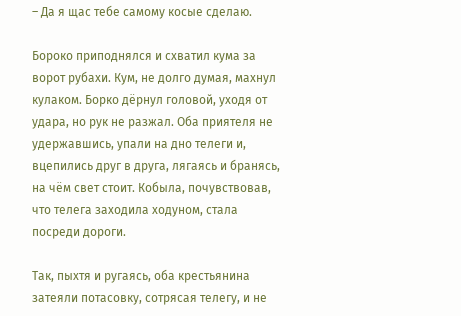– Да я щас тебе самому косые сделаю.

Бороко приподнялся и схватил кума за ворот рубахи. Кум, не долго думая, махнул кулаком. Борко дёрнул головой, уходя от удара, но рук не разжал. Оба приятеля не удержавшись, упали на дно телеги и, вцепились друг в друга, лягаясь и бранясь, на чём свет стоит. Кобыла, почувствовав, что телега заходила ходуном, стала посреди дороги.

Так, пыхтя и ругаясь, оба крестьянина затеяли потасовку, сотрясая телегу, и не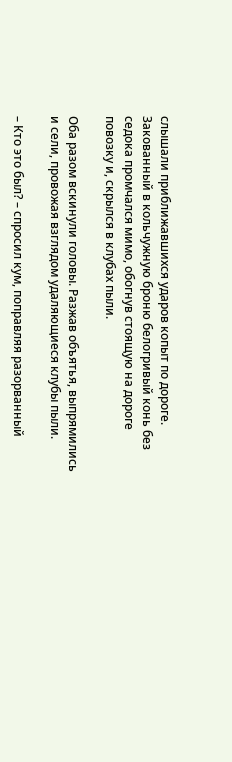слышали приближавшихся ударов копыт по дороге. Закованный в кольчужную броню белогривый конь без седока промчался мимо, обогнув стоящую на дороге повозку и, скрылся в клубах пыли.

Оба разом вскинули головы. Разжав объятья, выпрямились и сели, провожая взглядом удаляющиеся клубы пыли.

– Кто это был? – спросил кум, поправляя разорванный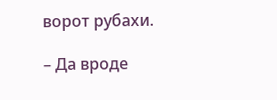ворот рубахи.

– Да вроде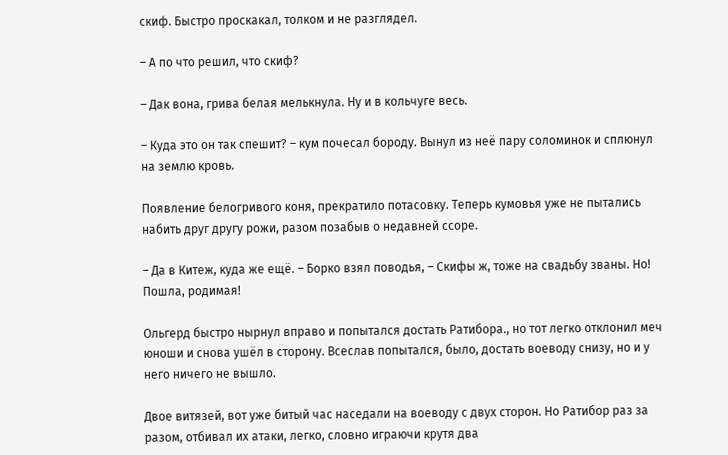скиф. Быстро проскакал, толком и не разглядел.

– А по что решил, что скиф?

– Дак вона, грива белая мелькнула. Ну и в кольчуге весь.

– Куда это он так спешит? – кум почесал бороду. Вынул из неё пару соломинок и сплюнул на землю кровь.

Появление белогривого коня, прекратило потасовку. Теперь кумовья уже не пытались набить друг другу рожи, разом позабыв о недавней ссоре.

– Да в Китеж, куда же ещё. – Борко взял поводья, – Скифы ж, тоже на свадьбу званы. Но! Пошла, родимая!

Ольгерд быстро нырнул вправо и попытался достать Ратибора., но тот легко отклонил меч юноши и снова ушёл в сторону. Всеслав попытался, было, достать воеводу снизу, но и у него ничего не вышло.

Двое витязей, вот уже битый час наседали на воеводу с двух сторон. Но Ратибор раз за разом, отбивал их атаки, легко, словно играючи крутя два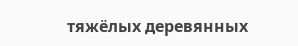тяжёлых деревянных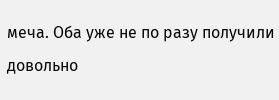меча. Оба уже не по разу получили довольно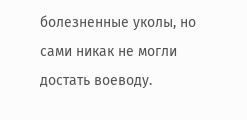болезненные уколы, но сами никак не могли достать воеводу.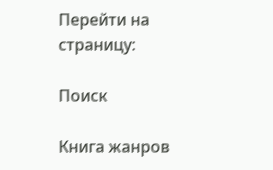Перейти на страницу:

Поиск

Книга жанров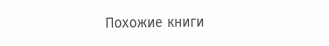Похожие книги